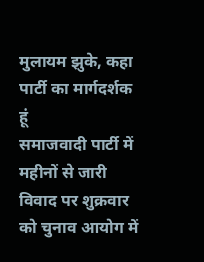मुलायम झुके, कहा पार्टी का मार्गदर्शक हूं
समाजवादी पार्टी में महीनों से जारी विवाद पर शुक्रवार को चुनाव आयोग में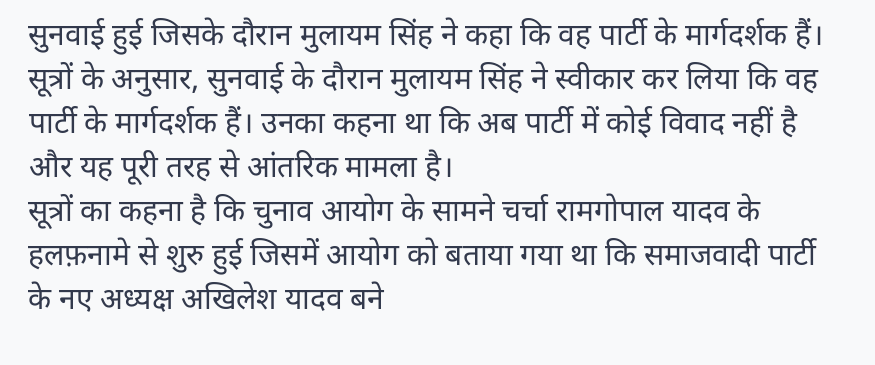सुनवाई हुई जिसके दौरान मुलायम सिंह ने कहा कि वह पार्टी के मार्गदर्शक हैं।
सूत्रों के अनुसार, सुनवाई के दौरान मुलायम सिंह ने स्वीकार कर लिया कि वह पार्टी के मार्गदर्शक हैं। उनका कहना था कि अब पार्टी में कोई विवाद नहीं है और यह पूरी तरह से आंतरिक मामला है।
सूत्रों का कहना है कि चुनाव आयोग के सामने चर्चा रामगोपाल यादव के हलफ़नामे से शुरु हुई जिसमें आयोग को बताया गया था कि समाजवादी पार्टी के नए अध्यक्ष अखिलेश यादव बने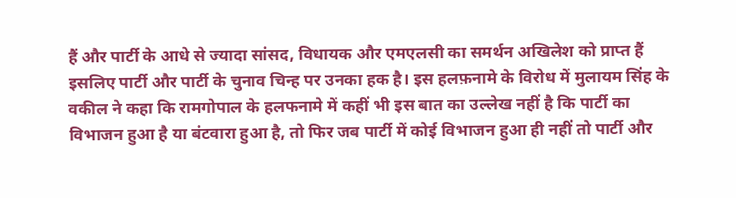हैं और पार्टी के आधे से ज्यादा सांसद, विधायक और एमएलसी का समर्थन अखिलेश को प्राप्त हैं इसलिए पार्टी और पार्टी के चुनाव चिन्ह पर उनका हक है। इस हलफ़नामे के विरोध में मुलायम सिंह के वकील ने कहा कि रामगोपाल के हलफनामे में कहीं भी इस बात का उल्लेख नहीं है कि पार्टी का विभाजन हुआ है या बंटवारा हुआ है, तो फिर जब पार्टी में कोई विभाजन हुआ ही नहीं तो पार्टी और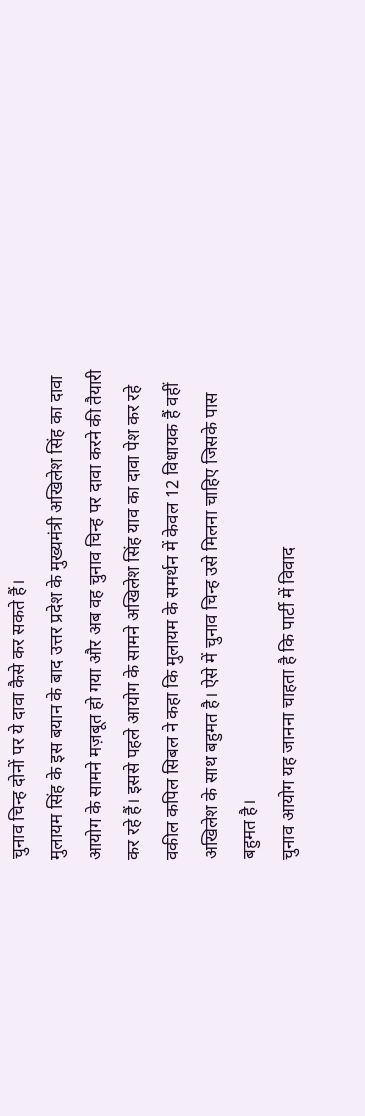चुनाव चिन्ह दोनों पर ये दावा कैसे कर सकते हैं।
मुलायम सिंह के इस बयान के बाद उत्तर प्रदेश के मुख्यमंत्री अखिलेश सिंह का दावा आयोग के सामने मज़बूत हो गया और अब वह चुनाव चिन्ह पर दावा करने की तैयारी कर रहे हैं। इससे पहले आयोग के सामने अखिलेश सिंह याव का दावा पेश कर रहे वकील कपिल सिबल ने कहा कि मुलायम के समर्थन में केवल 12 विधायक हैं वहीं अखिलेश के साथ बहुमत है। ऐसे में चुनाव चिन्ह उसे मिलना चाहिए जिसके पास बहुमत है।
चुनाव आयोग यह जानना चाहता है कि पार्टी में विवाद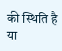की स्थिति है या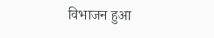विभाजन हुआ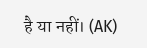है या नहीं। (AK)